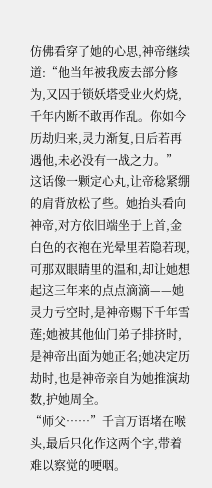仿佛看穿了她的心思,神帝继续道:“他当年被我废去部分修为,又囚于锁妖塔受业火灼烧,千年内断不敢再作乱。你如今历劫归来,灵力渐复,日后若再遇他,未必没有一战之力。”
这话像一颗定心丸,让帝稔紧绷的肩背放松了些。她抬头看向神帝,对方依旧端坐于上首,金白色的衣袍在光晕里若隐若现,可那双眼睛里的温和,却让她想起这三年来的点点滴滴——她灵力亏空时,是神帝赐下千年雪莲;她被其他仙门弟子排挤时,是神帝出面为她正名;她决定历劫时,也是神帝亲自为她推演劫数,护她周全。
“师父……”千言万语堵在喉头,最后只化作这两个字,带着难以察觉的哽咽。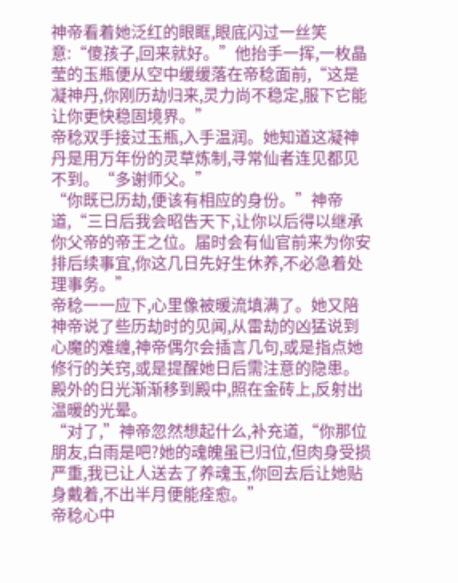神帝看着她泛红的眼眶,眼底闪过一丝笑意:“傻孩子,回来就好。”他抬手一挥,一枚晶莹的玉瓶便从空中缓缓落在帝稔面前,“这是凝神丹,你刚历劫归来,灵力尚不稳定,服下它能让你更快稳固境界。”
帝稔双手接过玉瓶,入手温润。她知道这凝神丹是用万年份的灵草炼制,寻常仙者连见都见不到。“多谢师父。”
“你既已历劫,便该有相应的身份。”神帝道,“三日后我会昭告天下,让你以后得以继承你父帝的帝王之位。届时会有仙官前来为你安排后续事宜,你这几日先好生休养,不必急着处理事务。”
帝稔一一应下,心里像被暖流填满了。她又陪神帝说了些历劫时的见闻,从雷劫的凶猛说到心魔的难缠,神帝偶尔会插言几句,或是指点她修行的关窍,或是提醒她日后需注意的隐患。殿外的日光渐渐移到殿中,照在金砖上,反射出温暖的光晕。
“对了,”神帝忽然想起什么,补充道,“你那位朋友,白雨是吧?她的魂魄虽已归位,但肉身受损严重,我已让人送去了养魂玉,你回去后让她贴身戴着,不出半月便能痊愈。”
帝稔心中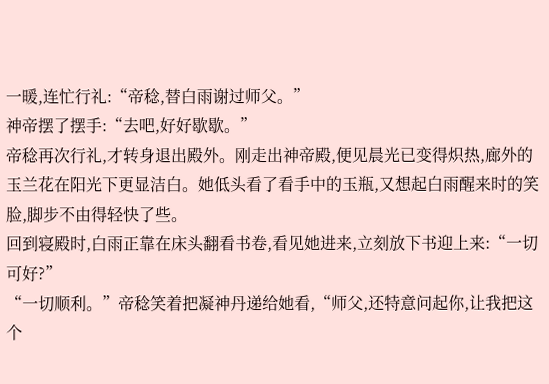一暖,连忙行礼:“帝稔,替白雨谢过师父。”
神帝摆了摆手:“去吧,好好歇歇。”
帝稔再次行礼,才转身退出殿外。刚走出神帝殿,便见晨光已变得炽热,廊外的玉兰花在阳光下更显洁白。她低头看了看手中的玉瓶,又想起白雨醒来时的笑脸,脚步不由得轻快了些。
回到寝殿时,白雨正靠在床头翻看书卷,看见她进来,立刻放下书迎上来:“一切可好?”
“一切顺利。”帝稔笑着把凝神丹递给她看,“师父,还特意问起你,让我把这个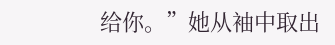给你。”她从袖中取出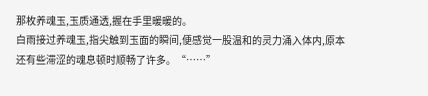那枚养魂玉,玉质通透,握在手里暖暖的。
白雨接过养魂玉,指尖触到玉面的瞬间,便感觉一股温和的灵力涌入体内,原本还有些滞涩的魂息顿时顺畅了许多。“……”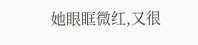她眼眶微红,又很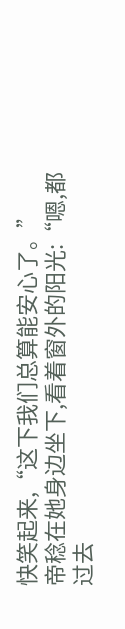快笑起来,“这下我们总算能安心了。”
帝稔在她身边坐下,看着窗外的阳光:“嗯,都过去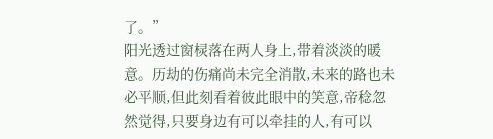了。”
阳光透过窗棂落在两人身上,带着淡淡的暖意。历劫的伤痛尚未完全消散,未来的路也未必平顺,但此刻看着彼此眼中的笑意,帝稔忽然觉得,只要身边有可以牵挂的人,有可以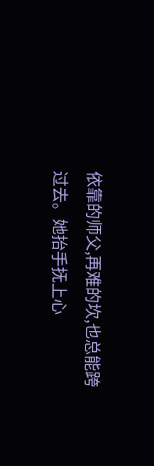依靠的师父,再难的坎,也总能跨过去。她抬手抚上心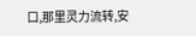口,那里灵力流转,安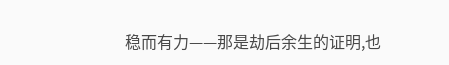稳而有力——那是劫后余生的证明,也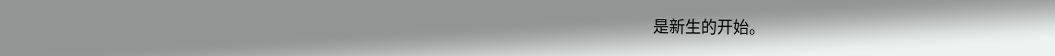是新生的开始。